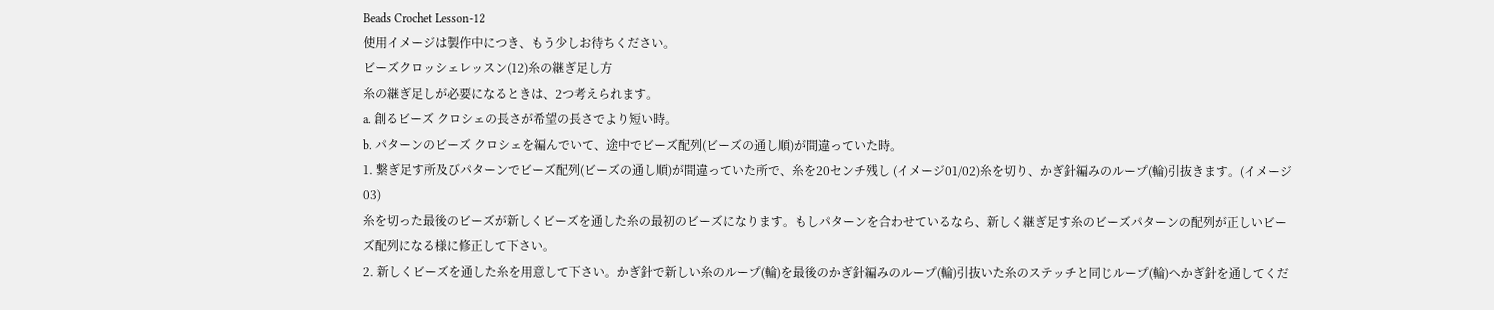Beads Crochet Lesson-12
使用イメージは製作中につき、もう少しお待ちください。
ビーズクロッシェレッスン(12)糸の継ぎ足し方
糸の継ぎ足しが必要になるときは、2つ考えられます。
a. 創るビーズ クロシェの長さが希望の長さでより短い時。
b. パターンのビーズ クロシェを編んでいて、途中でビーズ配列(ビーズの通し順)が間違っていた時。
1. 繋ぎ足す所及びパターンでビーズ配列(ビーズの通し順)が間違っていた所で、糸を20センチ残し (イメージ01/02)糸を切り、かぎ針編みのループ(輪)引抜きます。(イメージ03)
糸を切った最後のビーズが新しくビーズを通した糸の最初のビーズになります。もしパターンを合わせているなら、新しく継ぎ足す糸のビーズパターンの配列が正しいビーズ配列になる様に修正して下さい。
2. 新しくビーズを通した糸を用意して下さい。かぎ針で新しい糸のループ(輪)を最後のかぎ針編みのループ(輪)引抜いた糸のステッチと同じループ(輪)へかぎ針を通してくだ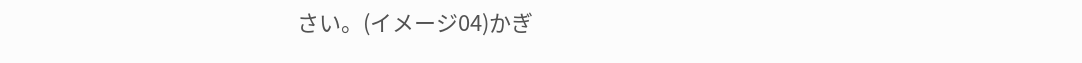さい。(イメージ04)かぎ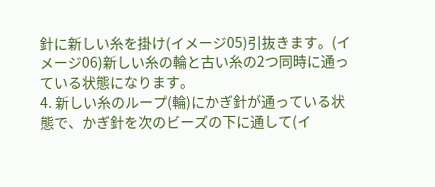針に新しい糸を掛け(イメージ05)引抜きます。(イメージ06)新しい糸の輪と古い糸の2つ同時に通っている状態になります。
4. 新しい糸のループ(輪)にかぎ針が通っている状態で、かぎ針を次のビーズの下に通して(イ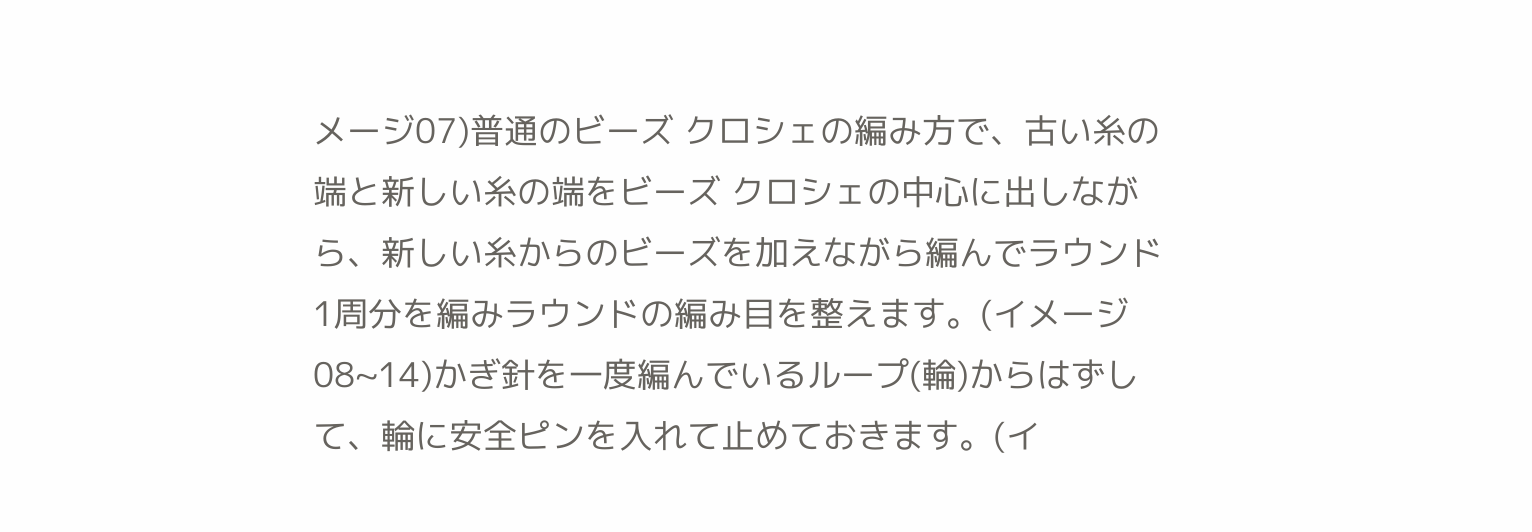メージ07)普通のビーズ クロシェの編み方で、古い糸の端と新しい糸の端をビーズ クロシェの中心に出しながら、新しい糸からのビーズを加えながら編んでラウンド1周分を編みラウンドの編み目を整えます。(イメージ08~14)かぎ針を一度編んでいるループ(輪)からはずして、輪に安全ピンを入れて止めておきます。(イ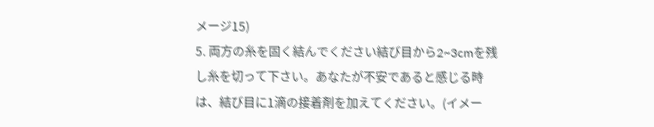メージ15)
5. 両方の糸を固く結んでください結び目から2~3cmを残し糸を切って下さい。あなたが不安であると感じる時は、結び目に1滴の接着剤を加えてください。(イメー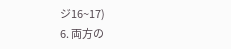ジ16~17)
6. 両方の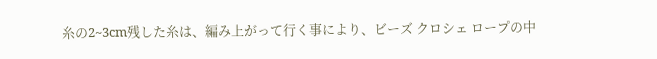糸の2~3cm残した糸は、編み上がって行く事により、ビーズ クロシェ ロープの中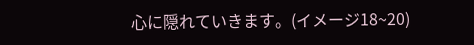心に隠れていきます。(イメージ18~20)